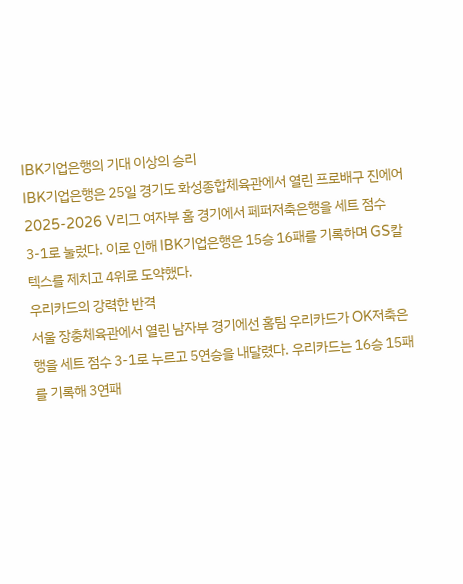IBK기업은행의 기대 이상의 승리
IBK기업은행은 25일 경기도 화성종합체육관에서 열린 프로배구 진에어 2025-2026 V리그 여자부 홈 경기에서 페퍼저축은행을 세트 점수 3-1로 눌렀다. 이로 인해 IBK기업은행은 15승 16패를 기록하며 GS칼텍스를 제치고 4위로 도약했다.
우리카드의 강력한 반격
서울 장충체육관에서 열린 남자부 경기에선 홈팀 우리카드가 OK저축은행을 세트 점수 3-1로 누르고 5연승을 내달렸다. 우리카드는 16승 15패를 기록해 3연패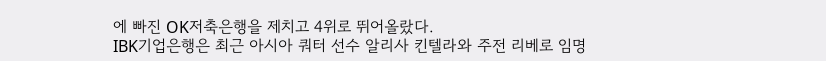에 빠진 OK저축은행을 제치고 4위로 뛰어올랐다.
IBK기업은행은 최근 아시아 쿼터 선수 알리사 킨텔라와 주전 리베로 임명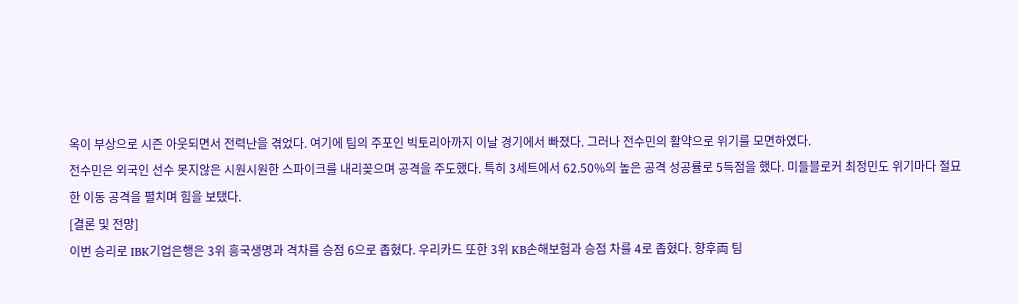옥이 부상으로 시즌 아웃되면서 전력난을 겪었다. 여기에 팀의 주포인 빅토리아까지 이날 경기에서 빠졌다. 그러나 전수민의 활약으로 위기를 모면하였다.
전수민은 외국인 선수 못지않은 시원시원한 스파이크를 내리꽂으며 공격을 주도했다. 특히 3세트에서 62.50%의 높은 공격 성공률로 5득점을 했다. 미들블로커 최정민도 위기마다 절묘한 이동 공격을 펼치며 힘을 보탰다.
[결론 및 전망]
이번 승리로 IBK기업은행은 3위 흥국생명과 격차를 승점 6으로 좁혔다. 우리카드 또한 3위 KB손해보험과 승점 차를 4로 좁혔다. 향후両 팀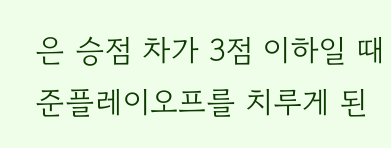은 승점 차가 3점 이하일 때 준플레이오프를 치루게 된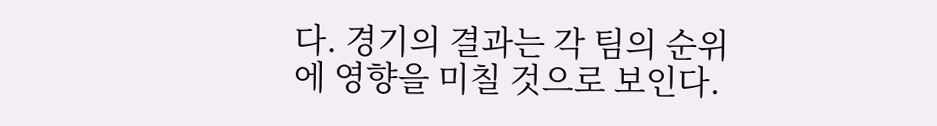다. 경기의 결과는 각 팀의 순위에 영향을 미칠 것으로 보인다.